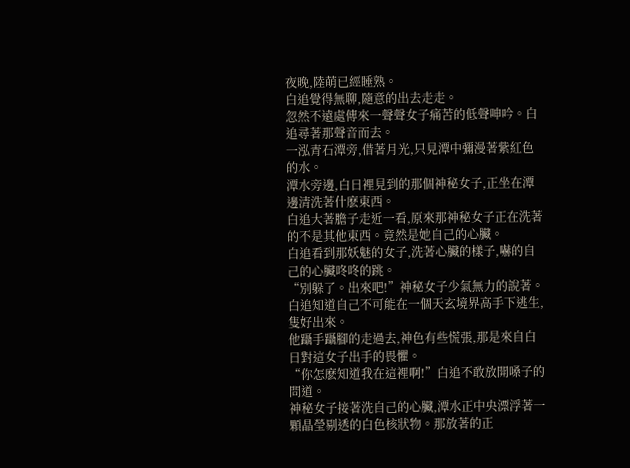夜晚,陸萌已經睡熟。
白追覺得無聊,隨意的出去走走。
忽然不遠處傳來一聲聲女子痛苦的低聲呻吟。白追尋著那聲音而去。
一泓青石潭旁,借著月光,只見潭中彌漫著紫紅色的水。
潭水旁邊,白日裡見到的那個神秘女子,正坐在潭邊清洗著什麽東西。
白追大著膽子走近一看,原來那神秘女子正在洗著的不是其他東西。竟然是她自己的心臟。
白追看到那妖魅的女子,洗著心臟的樣子,嚇的自己的心臟咚咚的跳。
“別躲了。出來吧!”神秘女子少氣無力的說著。
白追知道自己不可能在一個天玄境界高手下逃生,隻好出來。
他躡手躡腳的走過去,神色有些慌張,那是來自白日對這女子出手的畏懼。
“你怎麽知道我在這裡啊!”白追不敢放開嗓子的問道。
神秘女子接著洗自己的心臟,潭水正中央漂浮著一顆晶瑩剔透的白色核狀物。那放著的正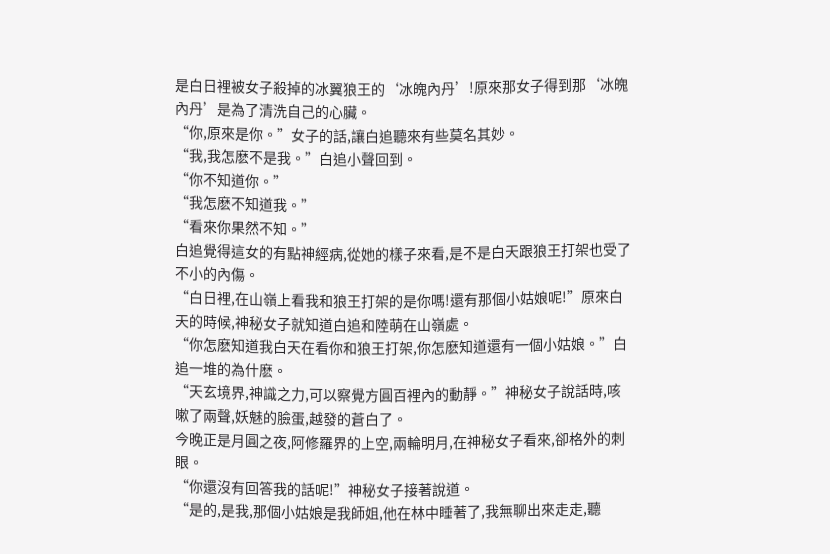是白日裡被女子殺掉的冰翼狼王的‘冰魄內丹’!原來那女子得到那‘冰魄內丹’是為了清洗自己的心臟。
“你,原來是你。”女子的話,讓白追聽來有些莫名其妙。
“我,我怎麽不是我。”白追小聲回到。
“你不知道你。”
“我怎麽不知道我。”
“看來你果然不知。”
白追覺得這女的有點神經病,從她的樣子來看,是不是白天跟狼王打架也受了不小的內傷。
“白日裡,在山嶺上看我和狼王打架的是你嗎!還有那個小姑娘呢!”原來白天的時候,神秘女子就知道白追和陸萌在山嶺處。
“你怎麽知道我白天在看你和狼王打架,你怎麽知道還有一個小姑娘。”白追一堆的為什麽。
“天玄境界,神識之力,可以察覺方圓百裡內的動靜。”神秘女子說話時,咳嗽了兩聲,妖魅的臉蛋,越發的蒼白了。
今晚正是月圓之夜,阿修羅界的上空,兩輪明月,在神秘女子看來,卻格外的刺眼。
“你還沒有回答我的話呢!”神秘女子接著說道。
“是的,是我,那個小姑娘是我師姐,他在林中睡著了,我無聊出來走走,聽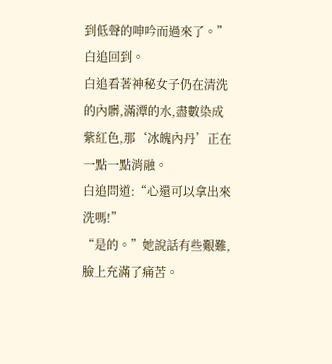到低聲的呻吟而過來了。”白追回到。
白追看著神秘女子仍在清洗的內髒,滿潭的水,盡數染成紫紅色,那‘冰魄內丹’正在一點一點消融。
白追問道:“心還可以拿出來洗嗎!”
“是的。”她說話有些艱難,臉上充滿了痛苦。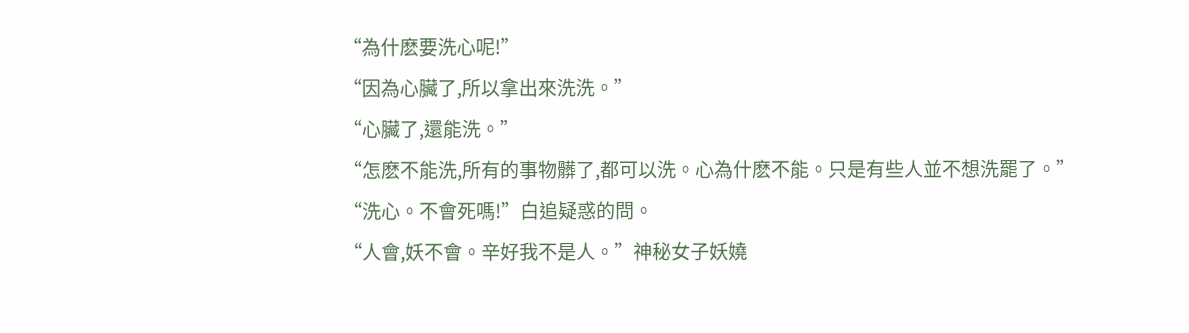“為什麽要洗心呢!”
“因為心臟了,所以拿出來洗洗。”
“心臟了,還能洗。”
“怎麽不能洗,所有的事物髒了,都可以洗。心為什麽不能。只是有些人並不想洗罷了。”
“洗心。不會死嗎!”白追疑惑的問。
“人會,妖不會。辛好我不是人。”神秘女子妖嬈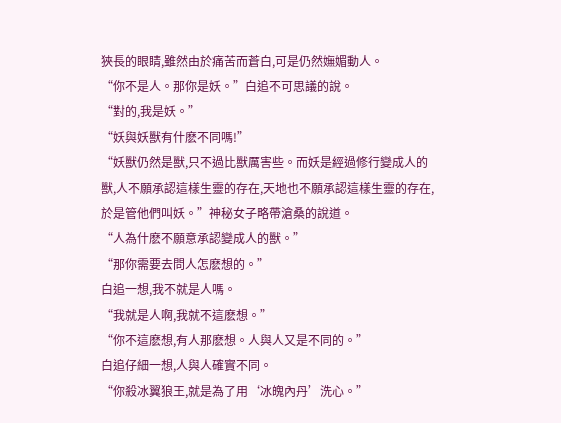狹長的眼睛,雖然由於痛苦而蒼白,可是仍然嫵媚動人。
“你不是人。那你是妖。”白追不可思議的說。
“對的,我是妖。”
“妖與妖獸有什麽不同嗎!”
“妖獸仍然是獸,只不過比獸厲害些。而妖是經過修行變成人的獸,人不願承認這樣生靈的存在,天地也不願承認這樣生靈的存在,於是管他們叫妖。”神秘女子略帶滄桑的說道。
“人為什麽不願意承認變成人的獸。”
“那你需要去問人怎麽想的。”
白追一想,我不就是人嗎。
“我就是人啊,我就不這麽想。”
“你不這麽想,有人那麽想。人與人又是不同的。”
白追仔細一想,人與人確實不同。
“你殺冰翼狼王,就是為了用‘冰魄內丹’洗心。”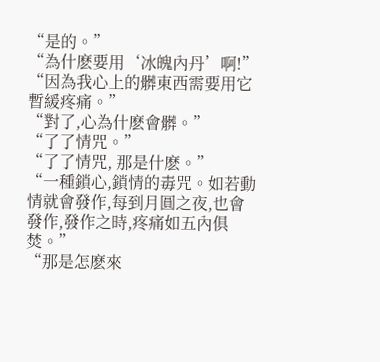“是的。”
“為什麽要用‘冰魄內丹’啊!”
“因為我心上的髒東西需要用它暫緩疼痛。”
“對了,心為什麽會髒。”
“了了情咒。”
“了了情咒, 那是什麽。”
“一種鎖心,鎖情的毒咒。如若動情就會發作,每到月圓之夜,也會發作,發作之時,疼痛如五內俱焚。”
“那是怎麽來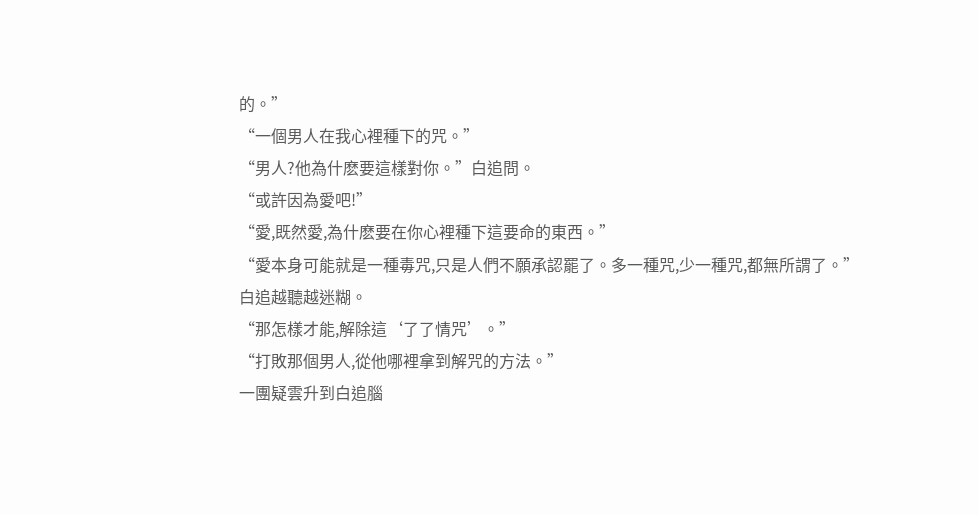的。”
“一個男人在我心裡種下的咒。”
“男人?他為什麽要這樣對你。”白追問。
“或許因為愛吧!”
“愛,既然愛,為什麽要在你心裡種下這要命的東西。”
“愛本身可能就是一種毒咒,只是人們不願承認罷了。多一種咒,少一種咒,都無所謂了。”
白追越聽越迷糊。
“那怎樣才能,解除這‘了了情咒’。”
“打敗那個男人,從他哪裡拿到解咒的方法。”
一團疑雲升到白追腦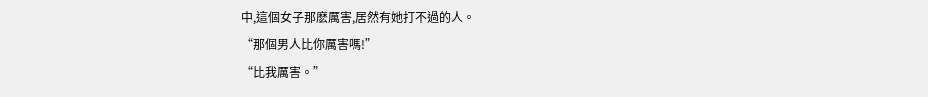中,這個女子那麽厲害,居然有她打不過的人。
“那個男人比你厲害嗎!”
“比我厲害。”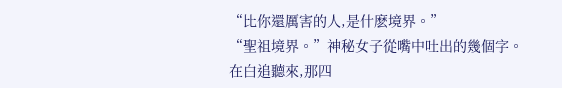“比你還厲害的人,是什麽境界。”
“聖祖境界。”神秘女子從嘴中吐出的幾個字。
在白追聽來,那四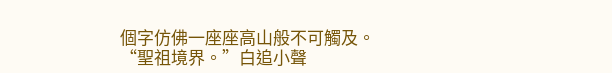個字仿佛一座座高山般不可觸及。
“聖祖境界。”白追小聲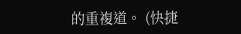的重複道。 (快捷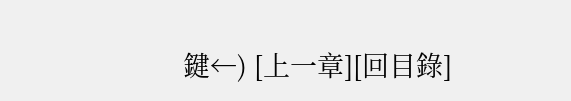鍵←) [上一章][回目錄]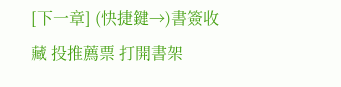[下一章] (快捷鍵→)書簽收藏 投推薦票 打開書架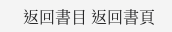返回書目 返回書頁